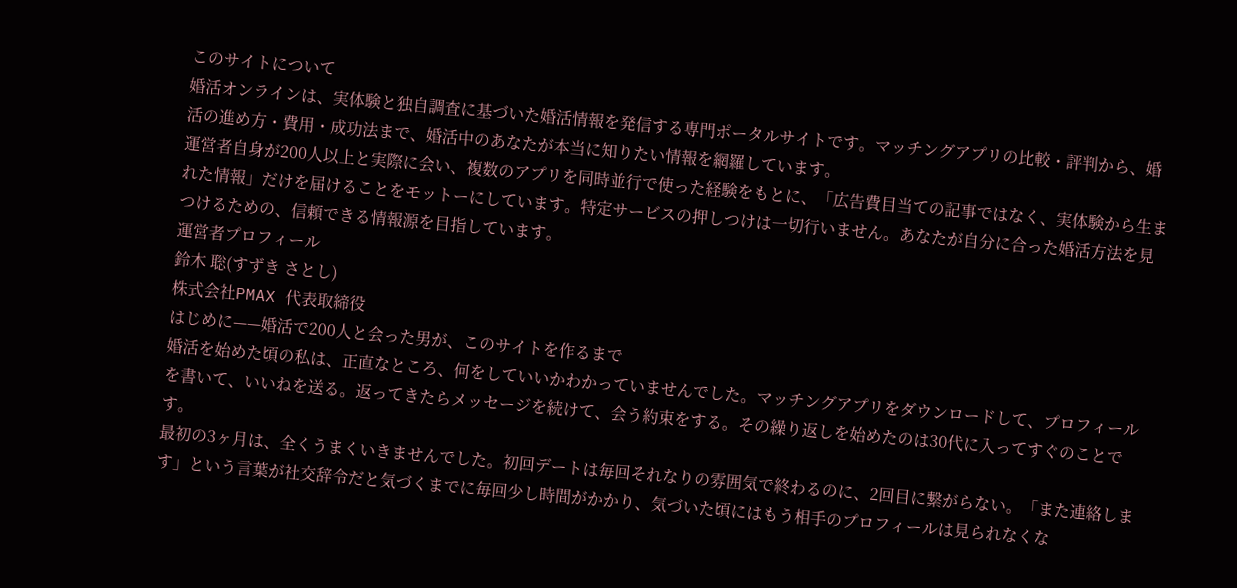このサイトについて
婚活オンラインは、実体験と独自調査に基づいた婚活情報を発信する専門ポータルサイトです。マッチングアプリの比較・評判から、婚活の進め方・費用・成功法まで、婚活中のあなたが本当に知りたい情報を網羅しています。
運営者自身が200人以上と実際に会い、複数のアプリを同時並行で使った経験をもとに、「広告費目当ての記事ではなく、実体験から生まれた情報」だけを届けることをモットーにしています。特定サービスの押しつけは一切行いません。あなたが自分に合った婚活方法を見つけるための、信頼できる情報源を目指しています。
運営者プロフィール
鈴木 聡(すずき さとし)
株式会社PMAX 代表取締役
はじめに——婚活で200人と会った男が、このサイトを作るまで
婚活を始めた頃の私は、正直なところ、何をしていいかわかっていませんでした。マッチングアプリをダウンロードして、プロフィールを書いて、いいねを送る。返ってきたらメッセージを続けて、会う約束をする。その繰り返しを始めたのは30代に入ってすぐのことです。
最初の3ヶ月は、全くうまくいきませんでした。初回デートは毎回それなりの雰囲気で終わるのに、2回目に繋がらない。「また連絡します」という言葉が社交辞令だと気づくまでに毎回少し時間がかかり、気づいた頃にはもう相手のプロフィールは見られなくな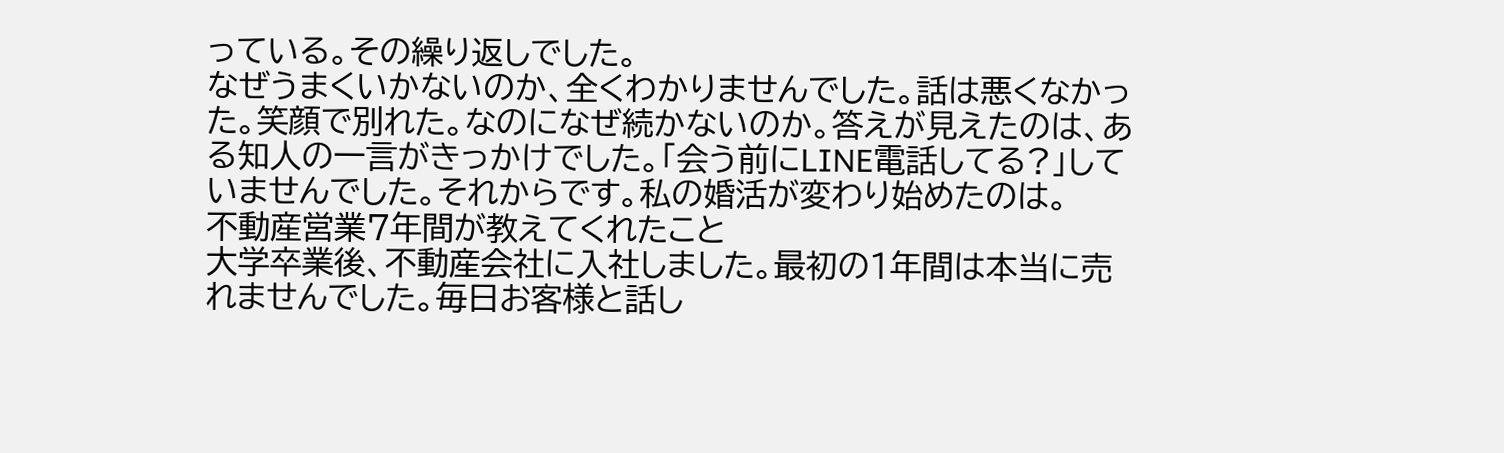っている。その繰り返しでした。
なぜうまくいかないのか、全くわかりませんでした。話は悪くなかった。笑顔で別れた。なのになぜ続かないのか。答えが見えたのは、ある知人の一言がきっかけでした。「会う前にLINE電話してる?」していませんでした。それからです。私の婚活が変わり始めたのは。
不動産営業7年間が教えてくれたこと
大学卒業後、不動産会社に入社しました。最初の1年間は本当に売れませんでした。毎日お客様と話し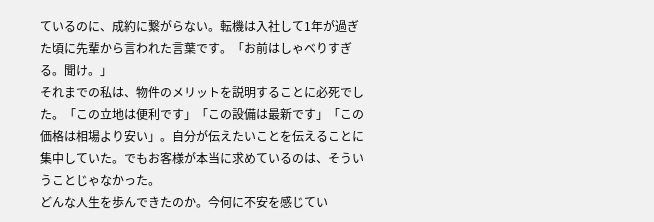ているのに、成約に繋がらない。転機は入社して1年が過ぎた頃に先輩から言われた言葉です。「お前はしゃべりすぎる。聞け。」
それまでの私は、物件のメリットを説明することに必死でした。「この立地は便利です」「この設備は最新です」「この価格は相場より安い」。自分が伝えたいことを伝えることに集中していた。でもお客様が本当に求めているのは、そういうことじゃなかった。
どんな人生を歩んできたのか。今何に不安を感じてい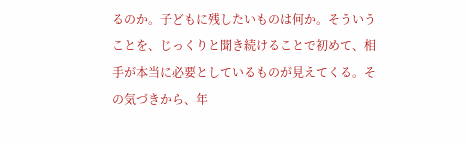るのか。子どもに残したいものは何か。そういうことを、じっくりと聞き続けることで初めて、相手が本当に必要としているものが見えてくる。その気づきから、年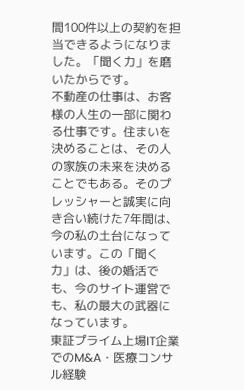間100件以上の契約を担当できるようになりました。「聞く力」を磨いたからです。
不動産の仕事は、お客様の人生の一部に関わる仕事です。住まいを決めることは、その人の家族の未来を決めることでもある。そのプレッシャーと誠実に向き合い続けた7年間は、今の私の土台になっています。この「聞く力」は、後の婚活でも、今のサイト運営でも、私の最大の武器になっています。
東証プライム上場IT企業でのM&A・医療コンサル経験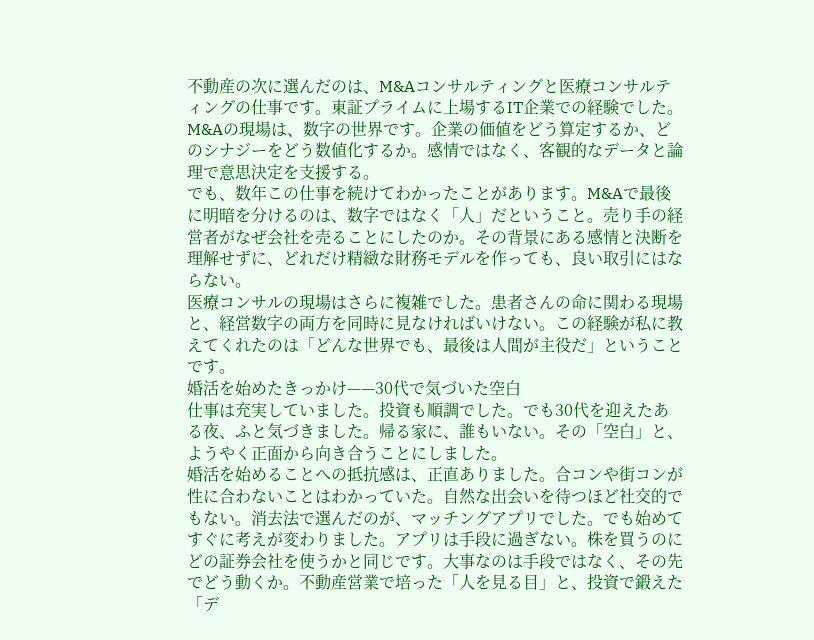不動産の次に選んだのは、M&Aコンサルティングと医療コンサルティングの仕事です。東証プライムに上場するIT企業での経験でした。M&Aの現場は、数字の世界です。企業の価値をどう算定するか、どのシナジーをどう数値化するか。感情ではなく、客観的なデータと論理で意思決定を支援する。
でも、数年この仕事を続けてわかったことがあります。M&Aで最後に明暗を分けるのは、数字ではなく「人」だということ。売り手の経営者がなぜ会社を売ることにしたのか。その背景にある感情と決断を理解せずに、どれだけ精緻な財務モデルを作っても、良い取引にはならない。
医療コンサルの現場はさらに複雑でした。患者さんの命に関わる現場と、経営数字の両方を同時に見なければいけない。この経験が私に教えてくれたのは「どんな世界でも、最後は人間が主役だ」ということです。
婚活を始めたきっかけ——30代で気づいた空白
仕事は充実していました。投資も順調でした。でも30代を迎えたある夜、ふと気づきました。帰る家に、誰もいない。その「空白」と、ようやく正面から向き合うことにしました。
婚活を始めることへの抵抗感は、正直ありました。合コンや街コンが性に合わないことはわかっていた。自然な出会いを待つほど社交的でもない。消去法で選んだのが、マッチングアプリでした。でも始めてすぐに考えが変わりました。アプリは手段に過ぎない。株を買うのにどの証券会社を使うかと同じです。大事なのは手段ではなく、その先でどう動くか。不動産営業で培った「人を見る目」と、投資で鍛えた「デ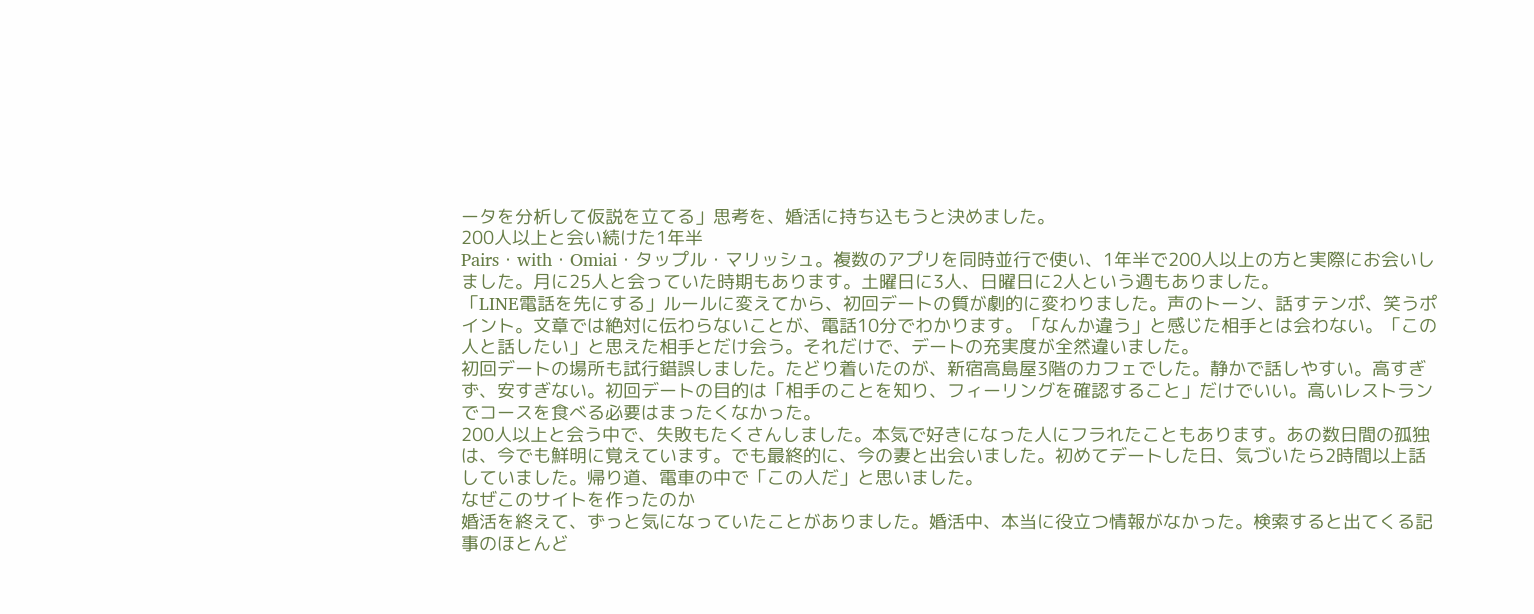ータを分析して仮説を立てる」思考を、婚活に持ち込もうと決めました。
200人以上と会い続けた1年半
Pairs・with・Omiai・タップル・マリッシュ。複数のアプリを同時並行で使い、1年半で200人以上の方と実際にお会いしました。月に25人と会っていた時期もあります。土曜日に3人、日曜日に2人という週もありました。
「LINE電話を先にする」ルールに変えてから、初回デートの質が劇的に変わりました。声のトーン、話すテンポ、笑うポイント。文章では絶対に伝わらないことが、電話10分でわかります。「なんか違う」と感じた相手とは会わない。「この人と話したい」と思えた相手とだけ会う。それだけで、デートの充実度が全然違いました。
初回デートの場所も試行錯誤しました。たどり着いたのが、新宿高島屋3階のカフェでした。静かで話しやすい。高すぎず、安すぎない。初回デートの目的は「相手のことを知り、フィーリングを確認すること」だけでいい。高いレストランでコースを食べる必要はまったくなかった。
200人以上と会う中で、失敗もたくさんしました。本気で好きになった人にフラれたこともあります。あの数日間の孤独は、今でも鮮明に覚えています。でも最終的に、今の妻と出会いました。初めてデートした日、気づいたら2時間以上話していました。帰り道、電車の中で「この人だ」と思いました。
なぜこのサイトを作ったのか
婚活を終えて、ずっと気になっていたことがありました。婚活中、本当に役立つ情報がなかった。検索すると出てくる記事のほとんど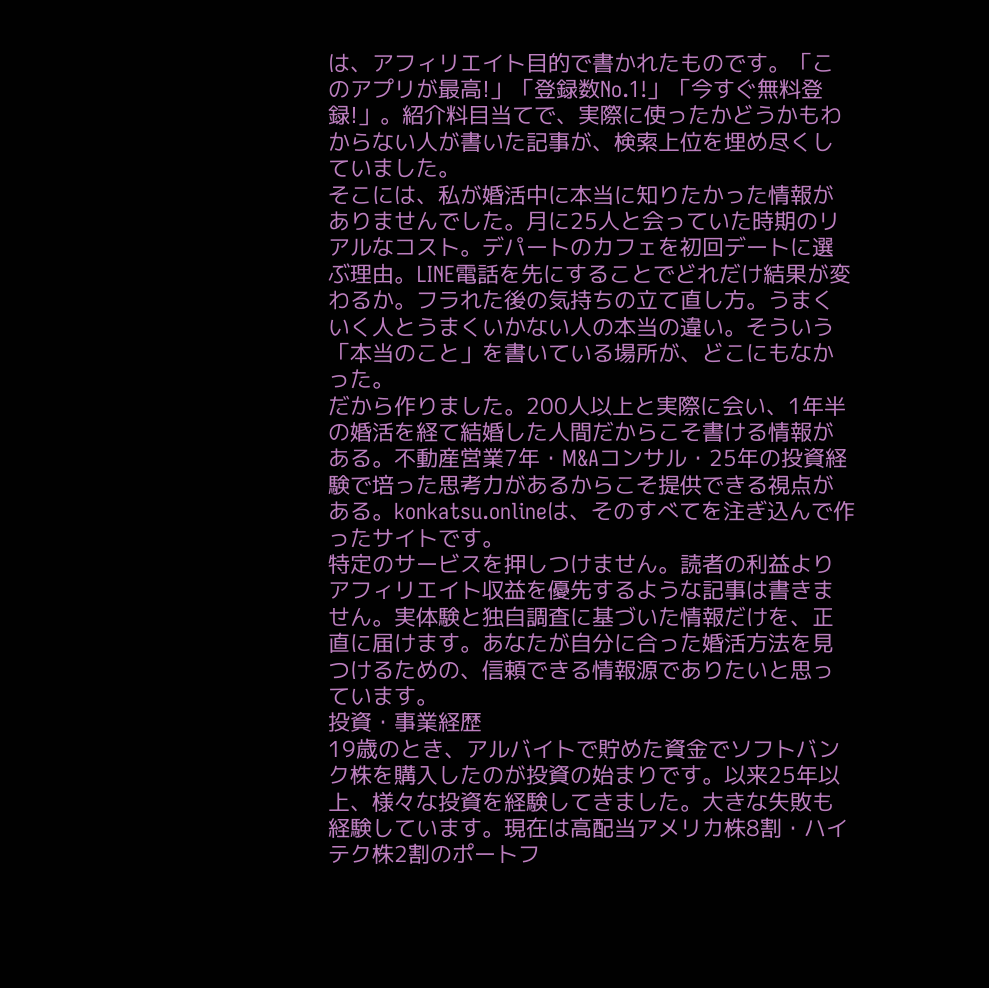は、アフィリエイト目的で書かれたものです。「このアプリが最高!」「登録数No.1!」「今すぐ無料登録!」。紹介料目当てで、実際に使ったかどうかもわからない人が書いた記事が、検索上位を埋め尽くしていました。
そこには、私が婚活中に本当に知りたかった情報がありませんでした。月に25人と会っていた時期のリアルなコスト。デパートのカフェを初回デートに選ぶ理由。LINE電話を先にすることでどれだけ結果が変わるか。フラれた後の気持ちの立て直し方。うまくいく人とうまくいかない人の本当の違い。そういう「本当のこと」を書いている場所が、どこにもなかった。
だから作りました。200人以上と実際に会い、1年半の婚活を経て結婚した人間だからこそ書ける情報がある。不動産営業7年・M&Aコンサル・25年の投資経験で培った思考力があるからこそ提供できる視点がある。konkatsu.onlineは、そのすべてを注ぎ込んで作ったサイトです。
特定のサービスを押しつけません。読者の利益よりアフィリエイト収益を優先するような記事は書きません。実体験と独自調査に基づいた情報だけを、正直に届けます。あなたが自分に合った婚活方法を見つけるための、信頼できる情報源でありたいと思っています。
投資・事業経歴
19歳のとき、アルバイトで貯めた資金でソフトバンク株を購入したのが投資の始まりです。以来25年以上、様々な投資を経験してきました。大きな失敗も経験しています。現在は高配当アメリカ株8割・ハイテク株2割のポートフ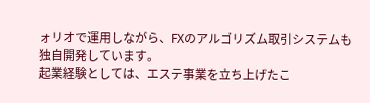ォリオで運用しながら、FXのアルゴリズム取引システムも独自開発しています。
起業経験としては、エステ事業を立ち上げたこ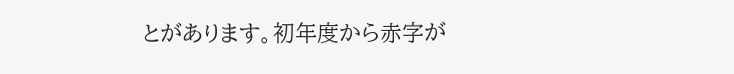とがあります。初年度から赤字が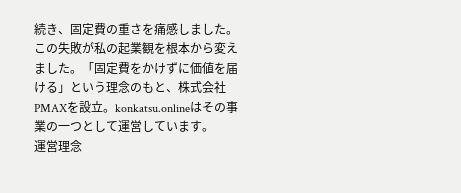続き、固定費の重さを痛感しました。この失敗が私の起業観を根本から変えました。「固定費をかけずに価値を届ける」という理念のもと、株式会社PMAXを設立。konkatsu.onlineはその事業の一つとして運営しています。
運営理念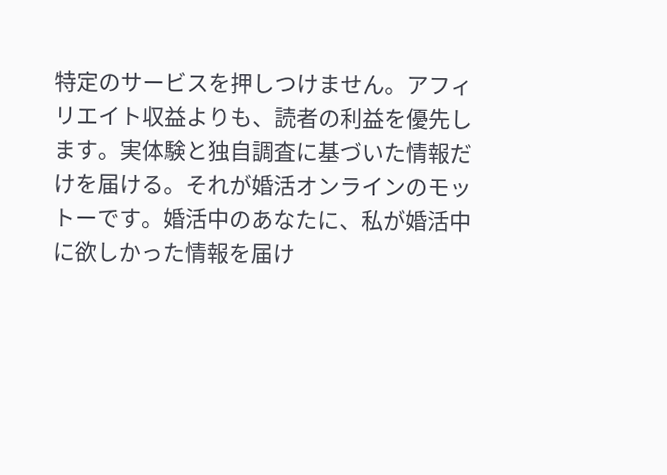特定のサービスを押しつけません。アフィリエイト収益よりも、読者の利益を優先します。実体験と独自調査に基づいた情報だけを届ける。それが婚活オンラインのモットーです。婚活中のあなたに、私が婚活中に欲しかった情報を届け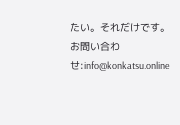たい。それだけです。
お問い合わせ:info@konkatsu.online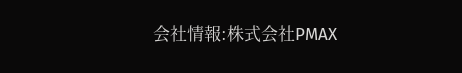会社情報:株式会社PMAX